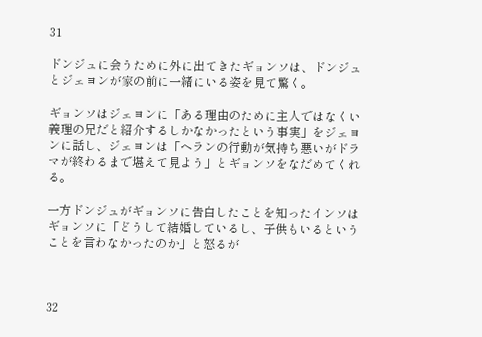31

ドンジュに会うために外に出てきたギョンソは、ドンジュとジェヨンが家の前に一緒にいる姿を見て驚く。

ギョンソはジェヨンに「ある理由のために主人ではなくい義理の兄だと紹介するしかなかったという事実」をジェヨンに話し、ジェヨンは「ヘランの行動が気持ち悪いがドラマが終わるまで堪えて見よう」とギョンソをなだめてくれる。

一方ドンジュがギョンソに告白したことを知ったインソはギョンソに「どうして結婚しているし、子供もいるということを言わなかったのか」と怒るが



32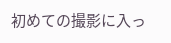初めての撮影に入っ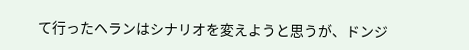て行ったヘランはシナリオを変えようと思うが、ドンジ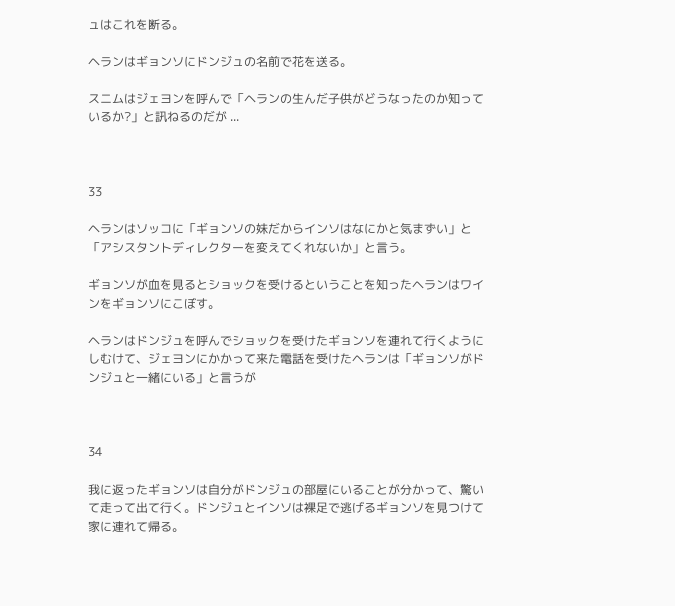ュはこれを断る。

ヘランはギョンソにドンジュの名前で花を送る。

スニムはジェヨンを呼んで「ヘランの生んだ子供がどうなったのか知っているか?」と訊ねるのだが ...



33

ヘランはソッコに「ギョンソの妹だからインソはなにかと気まずい」と「アシスタントディレクターを変えてくれないか」と言う。

ギョンソが血を見るとショックを受けるということを知ったヘランはワインをギョンソにこぼす。

ヘランはドンジュを呼んでショックを受けたギョンソを連れて行くようにしむけて、ジェヨンにかかって来た電話を受けたヘランは「ギョンソがドンジュと一緒にいる」と言うが



34

我に返ったギョンソは自分がドンジュの部屋にいることが分かって、驚いて走って出て行く。ドンジュとインソは裸足で逃げるギョンソを見つけて家に連れて帰る。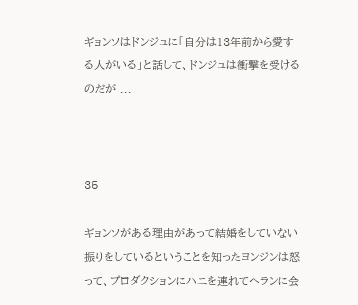ギョンソはドンジュに「自分は13年前から愛する人がいる」と話して、ドンジュは衝撃を受けるのだが ...



35

ギョンソがある理由があって結婚をしていない振りをしているということを知ったヨンジンは怒って、プロダクションにハニを連れてヘランに会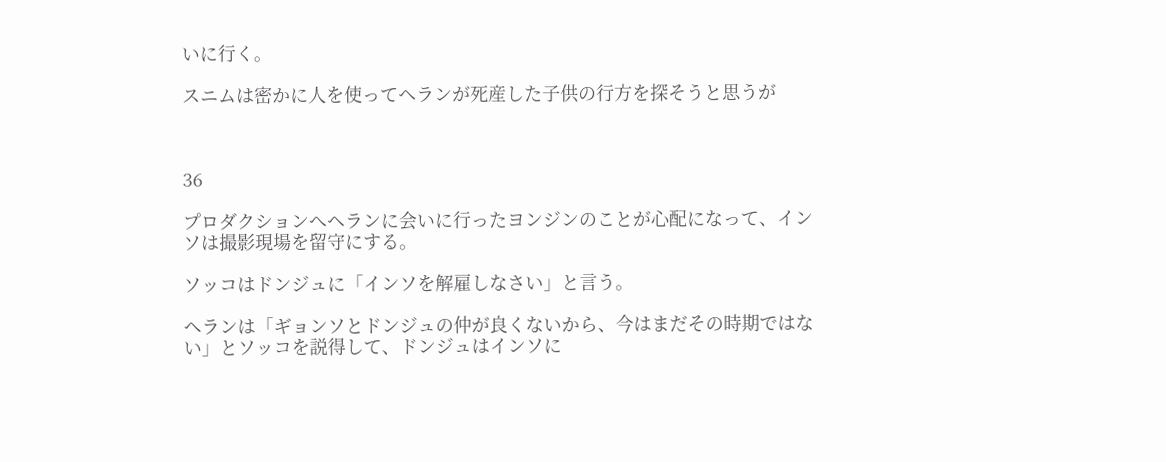いに行く。

スニムは密かに人を使ってヘランが死産した子供の行方を探そうと思うが



36

プロダクションへヘランに会いに行ったヨンジンのことが心配になって、インソは撮影現場を留守にする。

ソッコはドンジュに「インソを解雇しなさい」と言う。

ヘランは「ギョンソとドンジュの仲が良くないから、今はまだその時期ではない」とソッコを説得して、ドンジュはインソに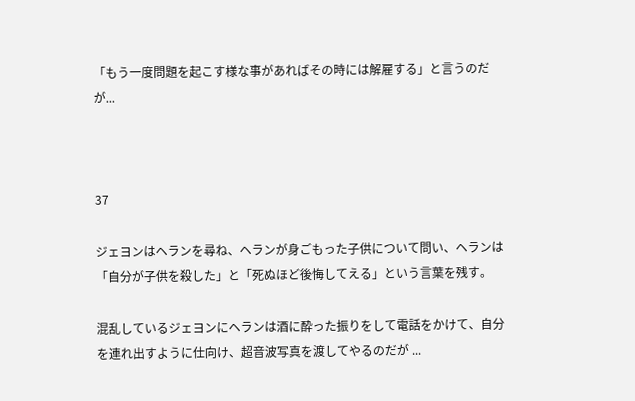「もう一度問題を起こす様な事があればその時には解雇する」と言うのだが...



37

ジェヨンはヘランを尋ね、ヘランが身ごもった子供について問い、ヘランは「自分が子供を殺した」と「死ぬほど後悔してえる」という言葉を残す。

混乱しているジェヨンにヘランは酒に酔った振りをして電話をかけて、自分を連れ出すように仕向け、超音波写真を渡してやるのだが ...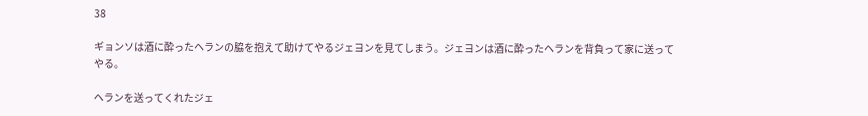38

ギョンソは酒に酔ったヘランの脇を抱えて助けてやるジェヨンを見てしまう。ジェヨンは酒に酔ったヘランを背負って家に送ってやる。

ヘランを送ってくれたジェ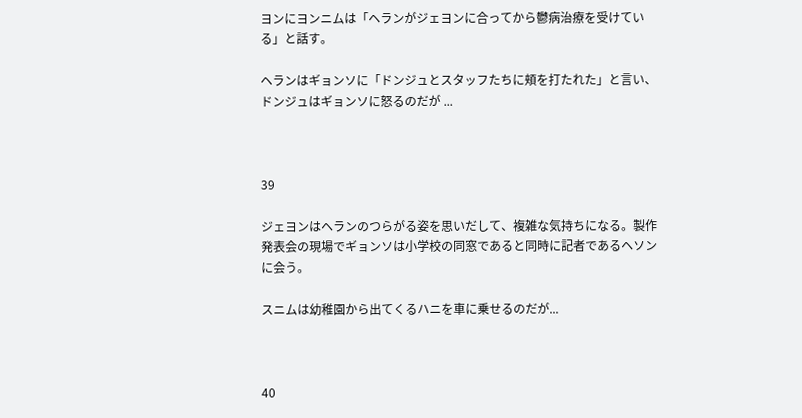ヨンにヨンニムは「ヘランがジェヨンに合ってから鬱病治療を受けている」と話す。

ヘランはギョンソに「ドンジュとスタッフたちに頬を打たれた」と言い、ドンジュはギョンソに怒るのだが ...



39

ジェヨンはヘランのつらがる姿を思いだして、複雑な気持ちになる。製作発表会の現場でギョンソは小学校の同窓であると同時に記者であるヘソンに会う。

スニムは幼稚園から出てくるハニを車に乗せるのだが...



40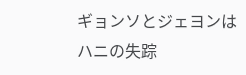ギョンソとジェヨンはハニの失踪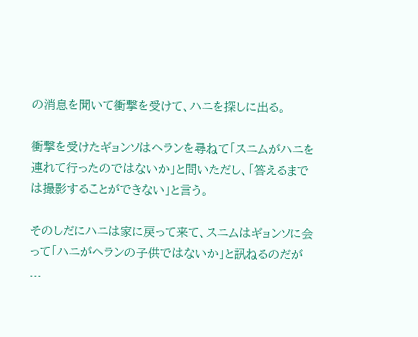の消息を聞いて衝撃を受けて、ハニを探しに出る。

衝撃を受けたギョンソはヘランを尋ねて「スニムがハニを連れて行ったのではないか」と問いただし、「答えるまでは撮影することができない」と言う。

そのしだにハニは家に戻って来て、スニムはギョンソに会って「ハニがヘランの子供ではないか」と訊ねるのだが ...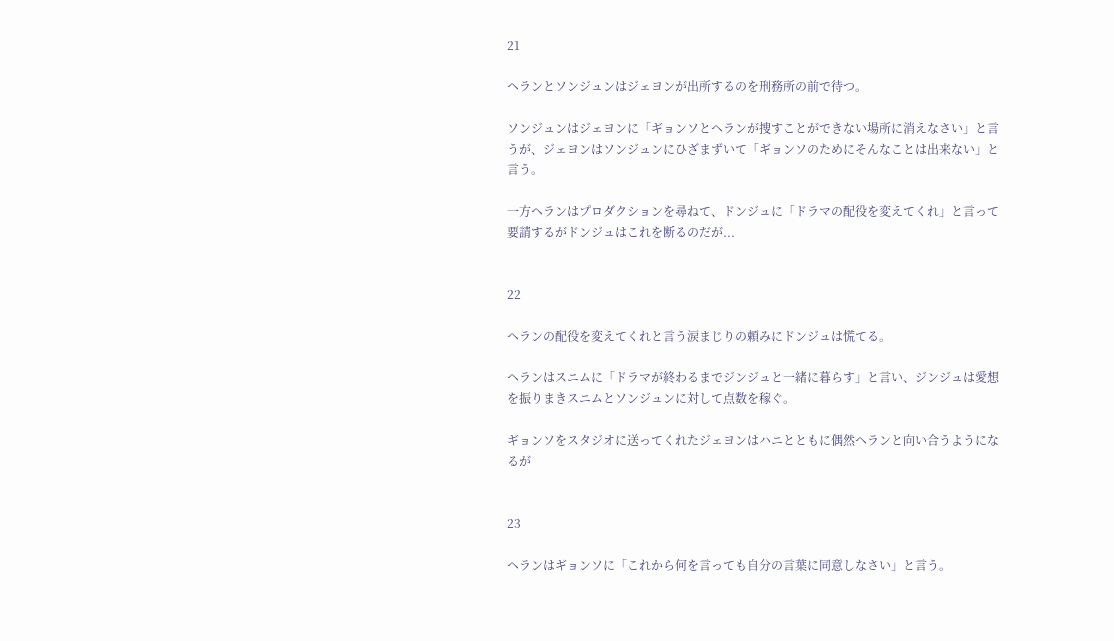21

ヘランとソンジュンはジェヨンが出所するのを刑務所の前で待つ。

ソンジュンはジェヨンに「ギョンソとヘランが捜すことができない場所に消えなさい」と言うが、ジェヨンはソンジュンにひざまずいて「ギョンソのためにそんなことは出来ない」と言う。

一方ヘランはプロダクションを尋ねて、ドンジュに「ドラマの配役を変えてくれ」と言って要請するがドンジュはこれを断るのだが...


22

ヘランの配役を変えてくれと言う涙まじりの頼みにドンジュは慌てる。

ヘランはスニムに「ドラマが終わるまでジンジュと一緒に暮らす」と言い、ジンジュは愛想を振りまきスニムとソンジュンに対して点数を稼ぐ。

ギョンソをスタジオに送ってくれたジェヨンはハニとともに偶然ヘランと向い合うようになるが


23

ヘランはギョンソに「これから何を言っても自分の言葉に同意しなさい」と言う。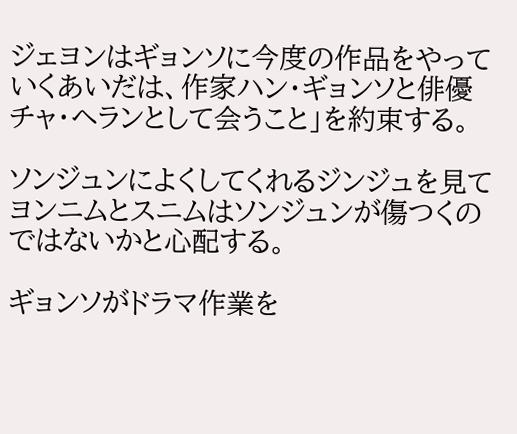ジェヨンはギョンソに今度の作品をやっていくあいだは、作家ハン・ギョンソと俳優チャ・ヘランとして会うこと」を約束する。

ソンジュンによくしてくれるジンジュを見てヨンニムとスニムはソンジュンが傷つくのではないかと心配する。

ギョンソがドラマ作業を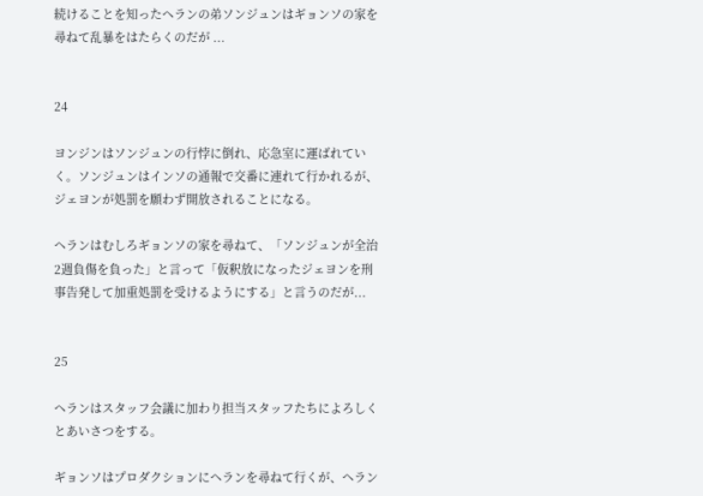続けることを知ったヘランの弟ソンジュンはギョンソの家を尋ねて乱暴をはたらくのだが ...


24

ヨンジンはソンジュンの行悖に倒れ、応急室に運ばれていく。ソンジュンはインソの通報で交番に連れて行かれるが、ジェヨンが処罰を願わず開放されることになる。

ヘランはむしろギョンソの家を尋ねて、「ソンジュンが全治2週負傷を負った」と言って「仮釈放になったジェヨンを刑事告発して加重処罰を受けるようにする」と言うのだが...


25

ヘランはスタッフ会議に加わり担当スタッフたちによろしくとあいさつをする。

ギョンソはプロダクションにヘランを尋ねて行くが、ヘラン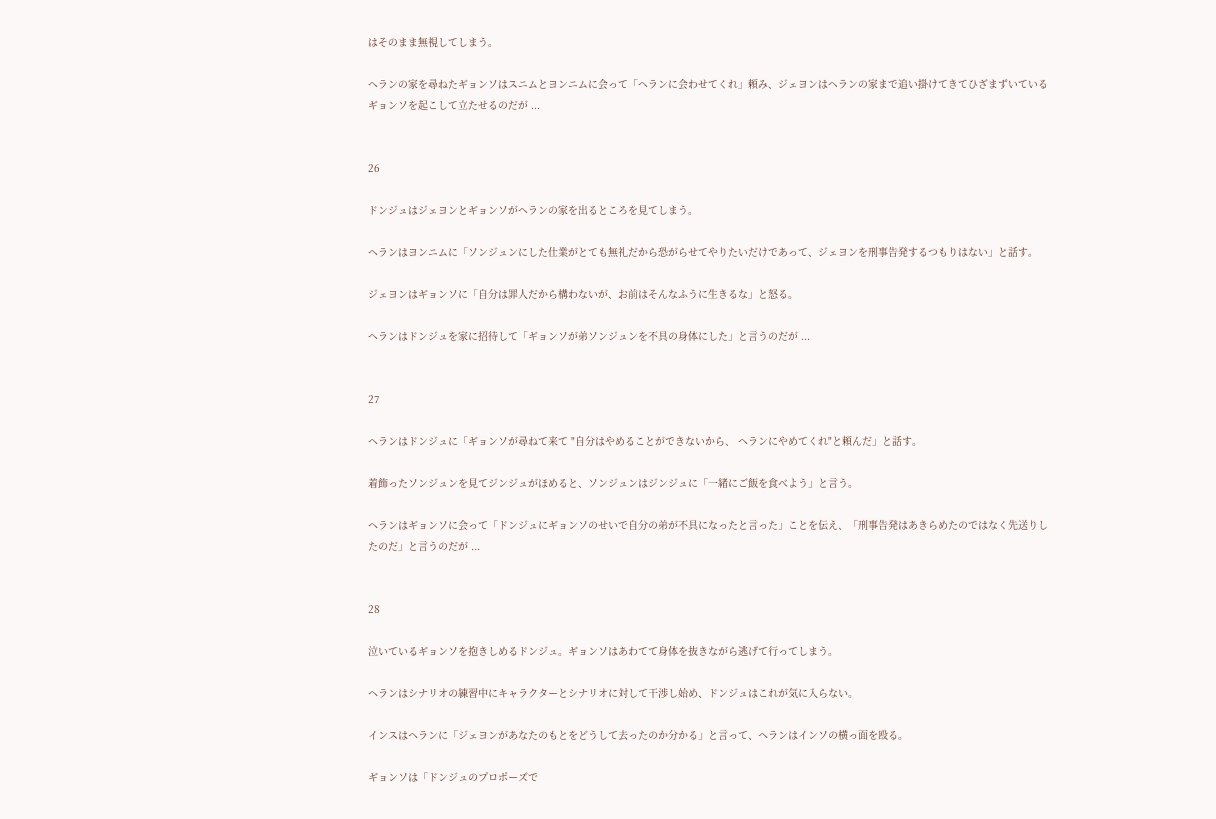はそのまま無視してしまう。

ヘランの家を尋ねたギョンソはスニムとヨンニムに会って「ヘランに会わせてくれ」頼み、ジェヨンはヘランの家まで追い掛けてきてひざまずいているギョンソを起こして立たせるのだが ...


26

ドンジュはジェヨンとギョンソがヘランの家を出るところを見てしまう。

ヘランはヨンニムに「ソンジュンにした仕業がとても無礼だから恐がらせてやりたいだけであって、ジェヨンを刑事告発するつもりはない」と話す。

ジェヨンはギョンソに「自分は罪人だから構わないが、お前はそんなふうに生きるな」と怒る。

ヘランはドンジュを家に招待して「ギョンソが弟ソンジュンを不具の身体にした」と言うのだが ...


27

ヘランはドンジュに「ギョンソが尋ねて来て "自分はやめることができないから、 ヘランにやめてくれ"と頼んだ」と話す。

着飾ったソンジュンを見てジンジュがほめると、ソンジュンはジンジュに「一緒にご飯を食べよう」と言う。

ヘランはギョンソに会って「ドンジュにギョンソのせいで自分の弟が不具になったと言った」ことを伝え、「刑事告発はあきらめたのではなく先送りしたのだ」と言うのだが ...


28

泣いているギョンソを抱きしめるドンジュ。ギョンソはあわてて身体を抜きながら逃げて行ってしまう。

ヘランはシナリオの練習中にキャラクターとシナリオに対して干渉し始め、ドンジュはこれが気に入らない。

インスはヘランに「ジェヨンがあなたのもとをどうして去ったのか分かる」と言って、ヘランはインソの横っ面を殴る。

ギョンソは「ドンジュのプロポーズで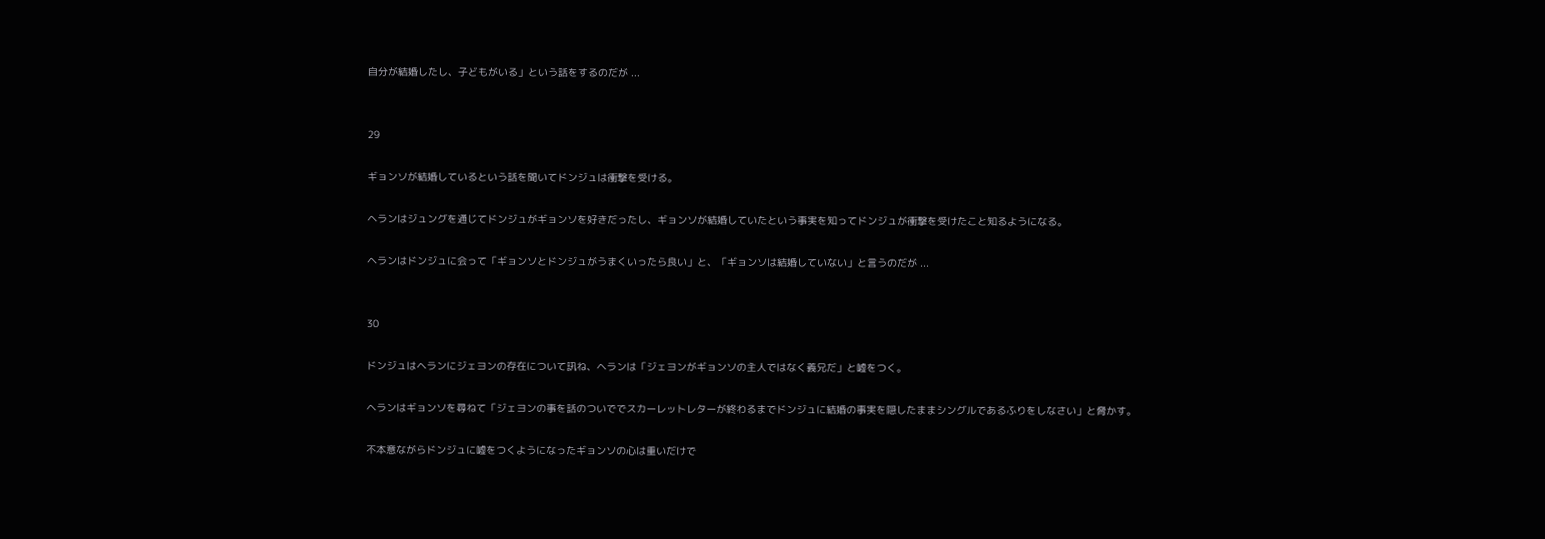自分が結婚したし、子どもがいる」という話をするのだが ...


29

ギョンソが結婚しているという話を聞いてドンジュは衝撃を受ける。

ヘランはジュングを通じてドンジュがギョンソを好きだったし、ギョンソが結婚していたという事実を知ってドンジュが衝撃を受けたこと知るようになる。

ヘランはドンジュに会って「ギョンソとドンジュがうまくいったら良い」と、「ギョンソは結婚していない」と言うのだが ...


30

ドンジュはヘランにジェヨンの存在について訊ね、ヘランは「ジェヨンがギョンソの主人ではなく義兄だ」と嘘をつく。

ヘランはギョンソを尋ねて「ジェヨンの事を話のついででスカーレットレターが終わるまでドンジュに結婚の事実を隠したままシングルであるふりをしなさい」と脅かす。

不本意ながらドンジュに嘘をつくようになったギョンソの心は重いだけで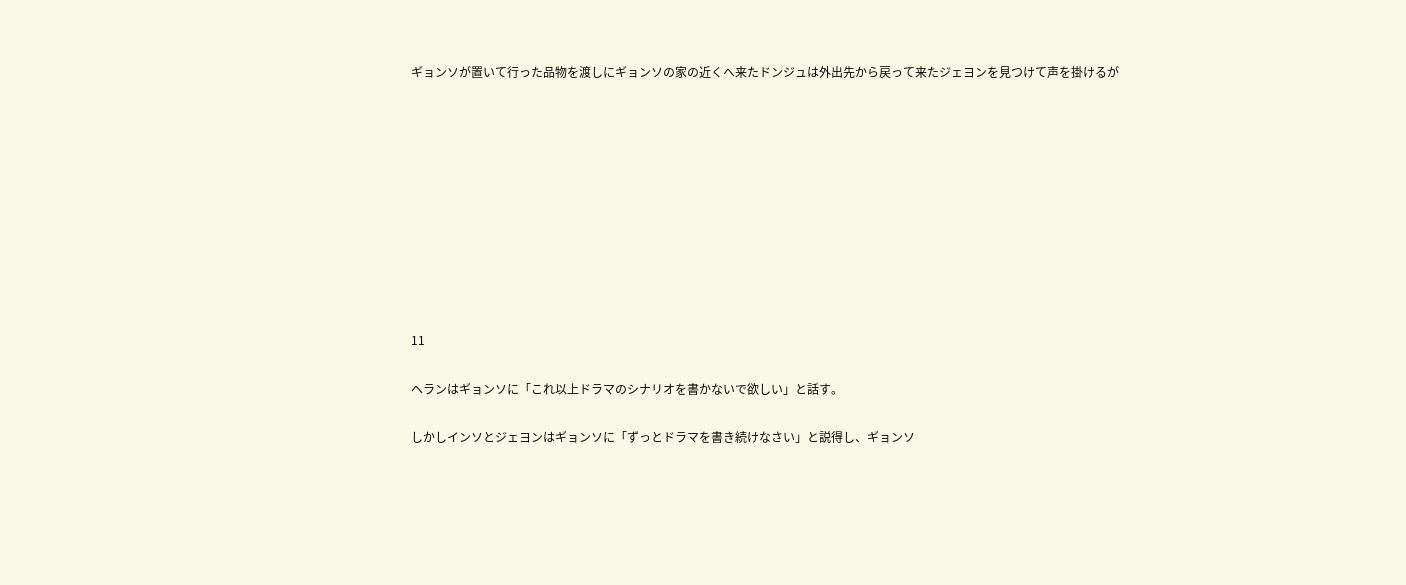ギョンソが置いて行った品物を渡しにギョンソの家の近くへ来たドンジュは外出先から戻って来たジェヨンを見つけて声を掛けるが










11

ヘランはギョンソに「これ以上ドラマのシナリオを書かないで欲しい」と話す。

しかしインソとジェヨンはギョンソに「ずっとドラマを書き続けなさい」と説得し、ギョンソ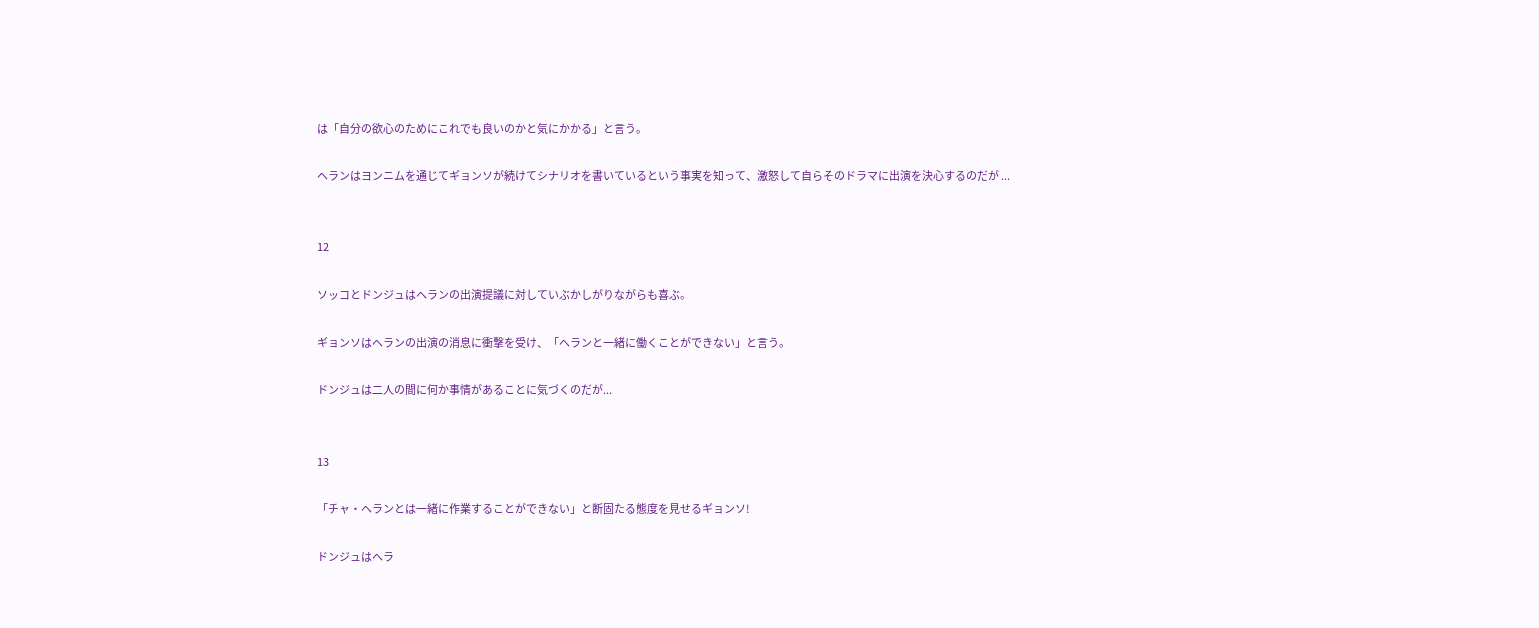は「自分の欲心のためにこれでも良いのかと気にかかる」と言う。

ヘランはヨンニムを通じてギョンソが続けてシナリオを書いているという事実を知って、激怒して自らそのドラマに出演を決心するのだが ...


12

ソッコとドンジュはヘランの出演提議に対していぶかしがりながらも喜ぶ。

ギョンソはヘランの出演の消息に衝撃を受け、「ヘランと一緒に働くことができない」と言う。

ドンジュは二人の間に何か事情があることに気づくのだが...


13

「チャ・ヘランとは一緒に作業することができない」と断固たる態度を見せるギョンソ!

ドンジュはヘラ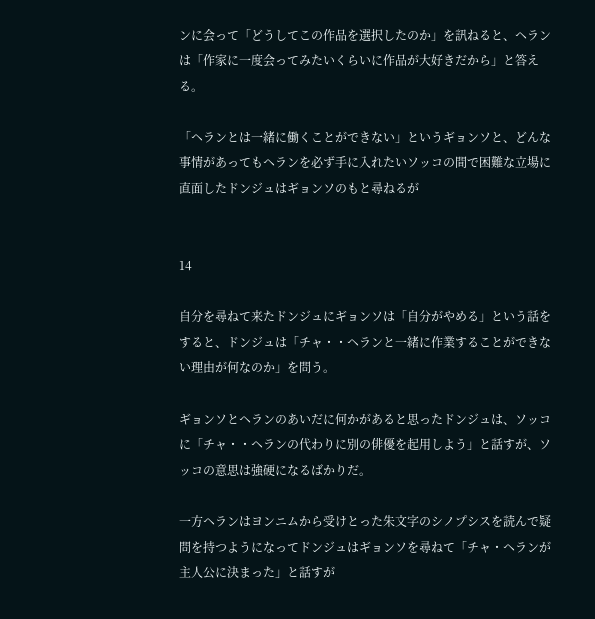ンに会って「どうしてこの作品を選択したのか」を訊ねると、ヘランは「作家に一度会ってみたいくらいに作品が大好きだから」と答える。

「ヘランとは一緒に働くことができない」というギョンソと、どんな事情があってもヘランを必ず手に入れたいソッコの間で困難な立場に直面したドンジュはギョンソのもと尋ねるが


14

自分を尋ねて来たドンジュにギョンソは「自分がやめる」という話をすると、ドンジュは「チャ・・ヘランと一緒に作業することができない理由が何なのか」を問う。

ギョンソとヘランのあいだに何かがあると思ったドンジュは、ソッコに「チャ・・ヘランの代わりに別の俳優を起用しよう」と話すが、ソッコの意思は強硬になるばかりだ。

一方ヘランはヨンニムから受けとった朱文字のシノプシスを読んで疑問を持つようになってドンジュはギョンソを尋ねて「チャ・ヘランが主人公に決まった」と話すが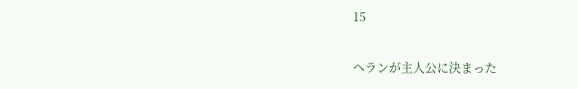15

ヘランが主人公に決まった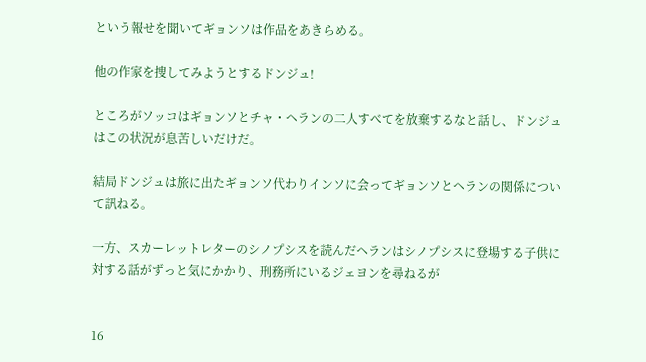という報せを聞いてギョンソは作品をあきらめる。

他の作家を捜してみようとするドンジュ!

ところがソッコはギョンソとチャ・ヘランの二人すべてを放棄するなと話し、ドンジュはこの状況が息苦しいだけだ。

結局ドンジュは旅に出たギョンソ代わりインソに会ってギョンソとヘランの関係について訊ねる。

一方、スカーレットレターのシノプシスを読んだヘランはシノプシスに登場する子供に対する話がずっと気にかかり、刑務所にいるジェヨンを尋ねるが


16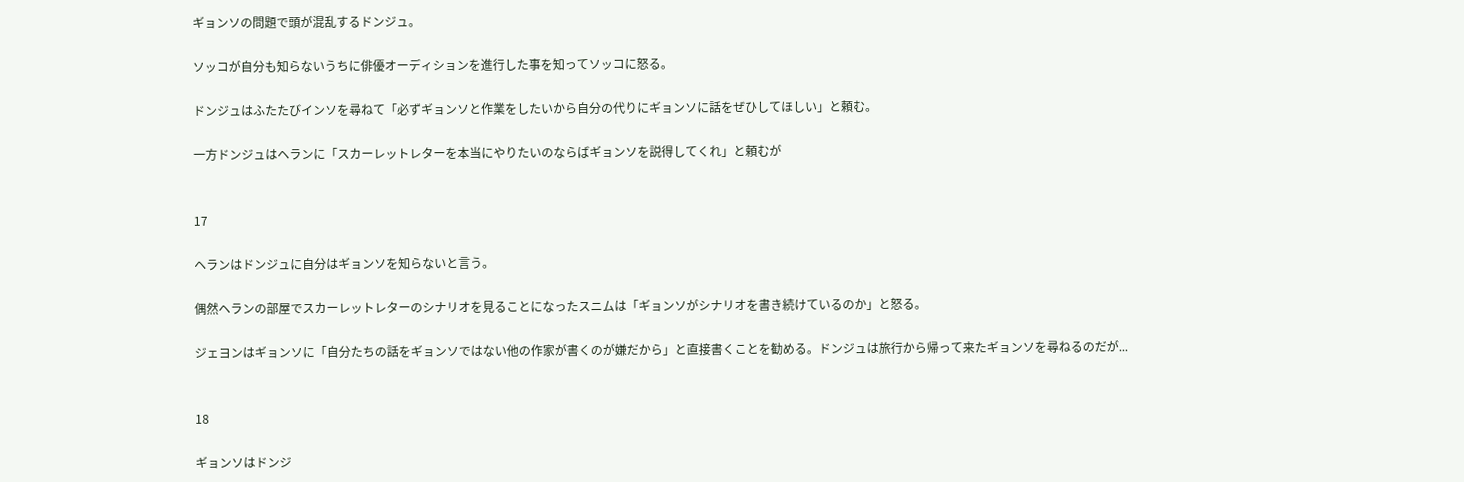ギョンソの問題で頭が混乱するドンジュ。

ソッコが自分も知らないうちに俳優オーディションを進行した事を知ってソッコに怒る。

ドンジュはふたたびインソを尋ねて「必ずギョンソと作業をしたいから自分の代りにギョンソに話をぜひしてほしい」と頼む。

一方ドンジュはヘランに「スカーレットレターを本当にやりたいのならばギョンソを説得してくれ」と頼むが


17

ヘランはドンジュに自分はギョンソを知らないと言う。

偶然ヘランの部屋でスカーレットレターのシナリオを見ることになったスニムは「ギョンソがシナリオを書き続けているのか」と怒る。

ジェヨンはギョンソに「自分たちの話をギョンソではない他の作家が書くのが嫌だから」と直接書くことを勧める。ドンジュは旅行から帰って来たギョンソを尋ねるのだが...


18

ギョンソはドンジ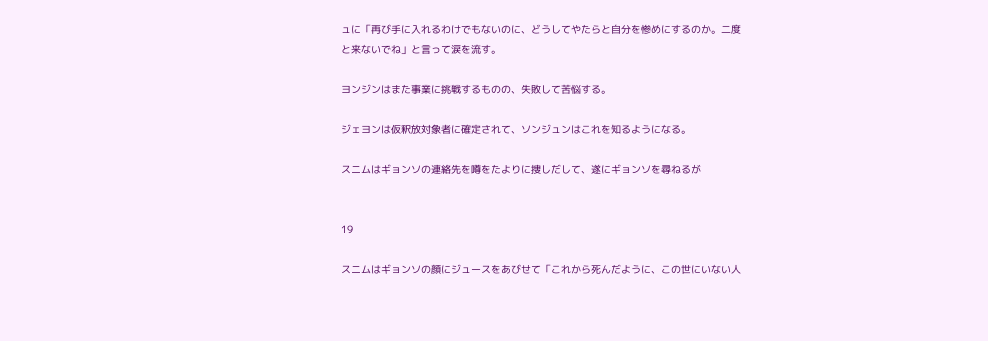ュに「再び手に入れるわけでもないのに、どうしてやたらと自分を惨めにするのか。二度と来ないでね」と言って涙を流す。

ヨンジンはまた事業に挑戦するものの、失敗して苦悩する。

ジェヨンは仮釈放対象者に確定されて、ソンジュンはこれを知るようになる。

スニムはギョンソの連絡先を噂をたよりに捜しだして、遂にギョンソを尋ねるが


19

スニムはギョンソの顔にジュースをあびせて「これから死んだように、この世にいない人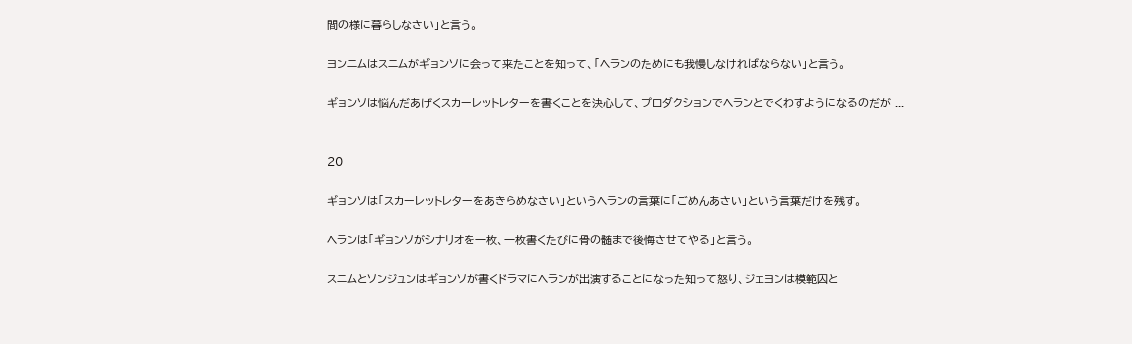間の様に暮らしなさい」と言う。

ヨンニムはスニムがギョンソに会って来たことを知って、「ヘランのためにも我慢しなければならない」と言う。

ギョンソは悩んだあげくスカーレットレターを書くことを決心して、プロダクションでヘランとでくわすようになるのだが ...


20

ギョンソは「スカーレットレターをあきらめなさい」というヘランの言葉に「ごめんあさい」という言葉だけを残す。

ヘランは「ギョンソがシナリオを一枚、一枚書くたびに骨の髄まで後悔させてやる」と言う。

スニムとソンジュンはギョンソが書くドラマにヘランが出演することになった知って怒り、ジェヨンは模範囚と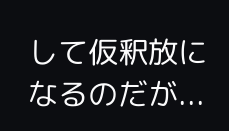して仮釈放になるのだが...